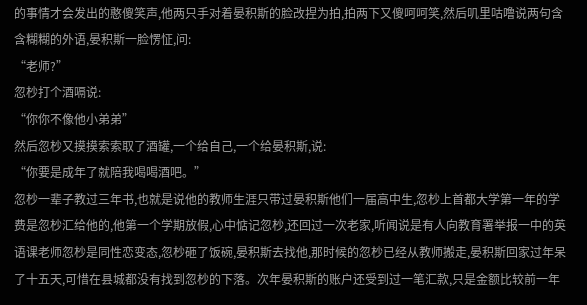的事情才会发出的憨傻笑声,他两只手对着晏积斯的脸改捏为拍,拍两下又傻呵呵笑,然后叽里咕噜说两句含含糊糊的外语,晏积斯一脸愣怔,问:
“老师?”
忽杪打个酒嗝说:
“你你不像他小弟弟”
然后忽杪又摸摸索索取了酒罐,一个给自己,一个给晏积斯,说:
“你要是成年了就陪我喝喝酒吧。”
忽杪一辈子教过三年书,也就是说他的教师生涯只带过晏积斯他们一届高中生,忽杪上首都大学第一年的学费是忽杪汇给他的,他第一个学期放假,心中惦记忽杪,还回过一次老家,听闻说是有人向教育署举报一中的英语课老师忽杪是同性恋变态,忽杪砸了饭碗,晏积斯去找他,那时候的忽杪已经从教师搬走,晏积斯回家过年呆了十五天,可惜在县城都没有找到忽杪的下落。次年晏积斯的账户还受到过一笔汇款,只是金额比较前一年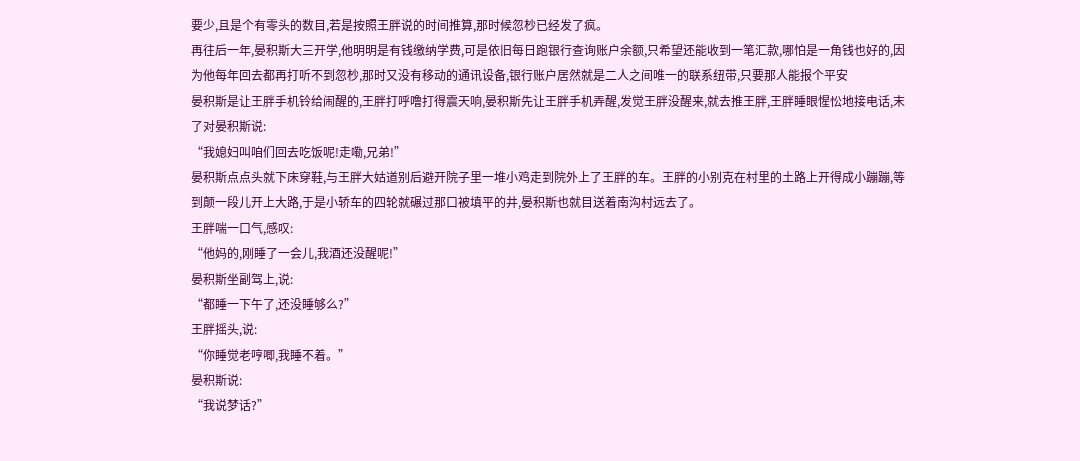要少,且是个有零头的数目,若是按照王胖说的时间推算,那时候忽杪已经发了疯。
再往后一年,晏积斯大三开学,他明明是有钱缴纳学费,可是依旧每日跑银行查询账户余额,只希望还能收到一笔汇款,哪怕是一角钱也好的,因为他每年回去都再打听不到忽杪,那时又没有移动的通讯设备,银行账户居然就是二人之间唯一的联系纽带,只要那人能报个平安
晏积斯是让王胖手机铃给闹醒的,王胖打呼噜打得震天响,晏积斯先让王胖手机弄醒,发觉王胖没醒来,就去推王胖,王胖睡眼惺忪地接电话,末了对晏积斯说:
“我媳妇叫咱们回去吃饭呢!走嘞,兄弟!”
晏积斯点点头就下床穿鞋,与王胖大姑道别后避开院子里一堆小鸡走到院外上了王胖的车。王胖的小别克在村里的土路上开得成小蹦蹦,等到颠一段儿开上大路,于是小轿车的四轮就碾过那口被填平的井,晏积斯也就目送着南沟村远去了。
王胖喘一口气,感叹:
“他妈的,刚睡了一会儿,我酒还没醒呢!”
晏积斯坐副驾上,说:
“都睡一下午了,还没睡够么?”
王胖摇头,说:
“你睡觉老哼唧,我睡不着。”
晏积斯说:
“我说梦话?”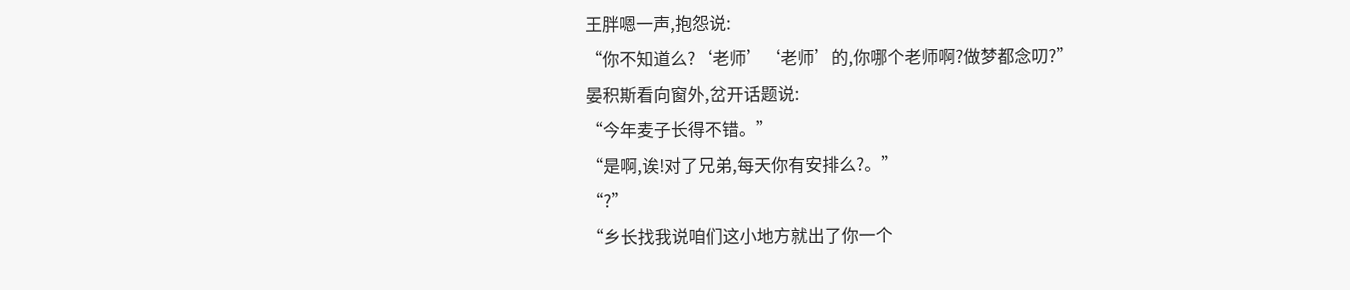王胖嗯一声,抱怨说:
“你不知道么?‘老师’‘老师’的,你哪个老师啊?做梦都念叨?”
晏积斯看向窗外,岔开话题说:
“今年麦子长得不错。”
“是啊,诶!对了兄弟,每天你有安排么?。”
“?”
“乡长找我说咱们这小地方就出了你一个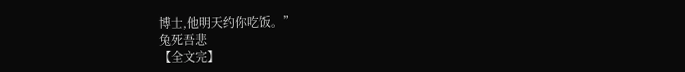博士,他明天约你吃饭。”
兔死吾悲
【全文完】